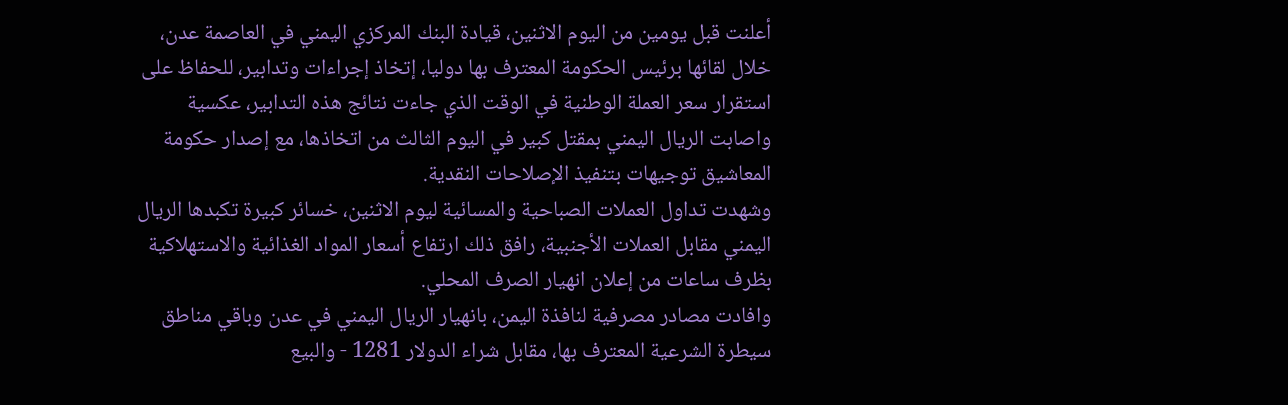أعلنت قبل يومين من اليوم الاثنين، قيادة البنك المركزي اليمني في العاصمة عدن، خلال لقائها برئيس الحكومة المعترف بها دوليا، إتخاذ إجراءات وتدابير، للحفاظ على استقرار سعر العملة الوطنية في الوقت الذي جاءت نتائج هذه التدابير، عكسية واصابت الريال اليمني بمقتل كبير في اليوم الثالث من اتخاذها، مع إصدار حكومة المعاشيق توجيهات بتنفيذ الإصلاحات النقدية.
وشهدت تداول العملات الصباحية والمسائية ليوم الاثنين، خسائر كبيرة تكبدها الريال اليمني مقابل العملات الأجنبية، رافق ذلك ارتفاع أسعار المواد الغذائية والاستهلاكية بظرف ساعات من إعلان انهيار الصرف المحلي.
وافادت مصادر مصرفية لنافذة اليمن، بانهيار الريال اليمني في عدن وباقي مناطق سيطرة الشرعية المعترف بها، مقابل شراء الدولار 1281 - والبيع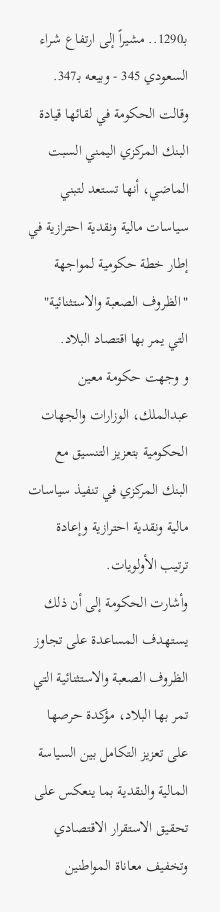بـ1290.. مشيراً إلى ارتفاع شراء السعودي 345 - وبيعه بـ347.
وقالت الحكومة في لقائها قيادة البنك المركزي اليمني السبت الماضي، أنها تستعد لتبني سياسات مالية ونقدية احترازية في إطار خطة حكومية لمواجهة "الظروف الصعبة والاستثنائية" التي يمر بها اقتصاد البلاد.
و وجهت حكومة معين عبدالملك، الوزارات والجهات الحكومية بتعزيز التنسيق مع البنك المركزي في تنفيذ سياسات مالية ونقدية احترازية وإعادة ترتيب الأولويات.
وأشارت الحكومة إلى أن ذلك يستهدف المساعدة على تجاوز الظروف الصعبة والاستثنائية التي تمر بها البلاد، مؤكدة حرصها على تعزيز التكامل بين السياسة المالية والنقدية بما ينعكس على تحقيق الاستقرار الاقتصادي وتخفيف معاناة المواطنين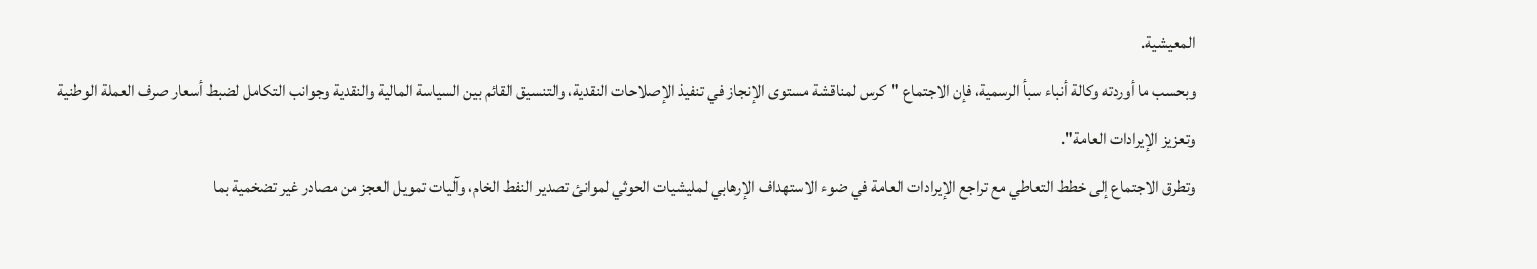المعيشية.
وبحسب ما أوردته وكالة أنباء سبأ الرسمية، فإن الاجتماع "كرس لمناقشة مستوى الإنجاز في تنفيذ الإصلاحات النقدية، والتنسيق القائم بين السياسة المالية والنقدية وجوانب التكامل لضبط أسعار صرف العملة الوطنية وتعزيز الإيرادات العامة".
وتطرق الاجتماع إلى خطط التعاطي مع تراجع الإيرادات العامة في ضوء الاستهداف الإرهابي لمليشيات الحوثي لموانئ تصدير النفط الخام، وآليات تمويل العجز من مصادر غير تضخمية بما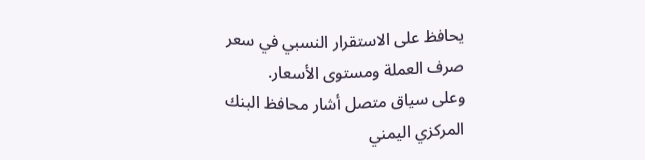يحافظ على الاستقرار النسبي في سعر صرف العملة ومستوى الأسعار.
وعلى سياق متصل أشار محافظ البنك المركزي اليمني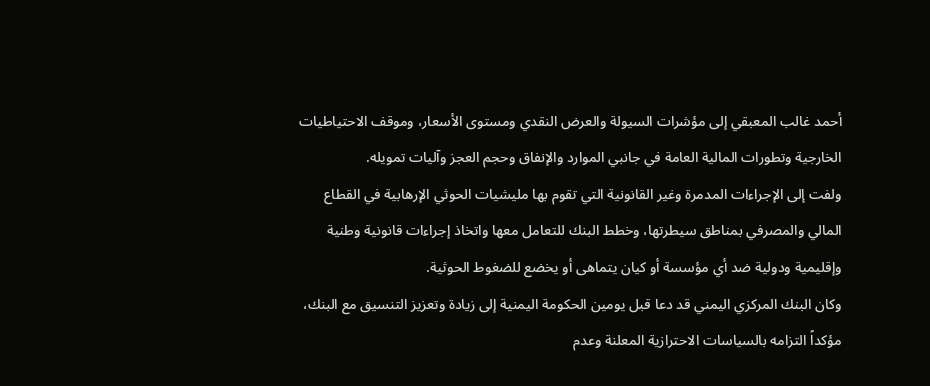أحمد غالب المعبقي إلى مؤشرات السيولة والعرض النقدي ومستوى الأسعار، وموقف الاحتياطيات الخارجية وتطورات المالية العامة في جانبي الموارد والإنفاق وحجم العجز وآليات تمويله.
ولفت إلى الإجراءات المدمرة وغير القانونية التي تقوم بها مليشيات الحوثي الإرهابية في القطاع المالي والمصرفي بمناطق سيطرتها، وخطط البنك للتعامل معها واتخاذ إجراءات قانونية وطنية وإقليمية ودولية ضد أي مؤسسة أو كيان يتماهى أو يخضع للضغوط الحوثية.
وكان البنك المركزي اليمني قد دعا قبل يومين الحكومة اليمنية إلى زيادة وتعزيز التنسيق مع البنك، مؤكداً التزامه بالسياسات الاحترازية المعلنة وعدم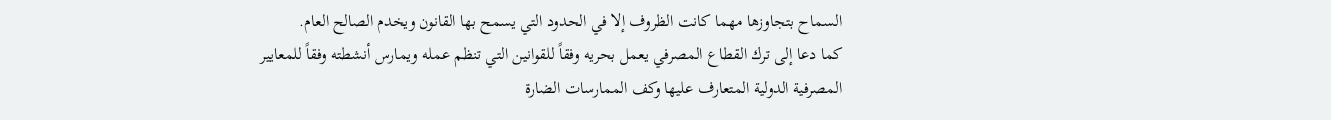السماح بتجاوزها مهما كانت الظروف إلا في الحدود التي يسمح بها القانون ويخدم الصالح العام.
كما دعا إلى ترك القطاع المصرفي يعمل بحريه وفقاً للقوانين التي تنظم عمله ويمارس أنشطته وفقاً للمعايير المصرفية الدولية المتعارف عليها وكف الممارسات الضارة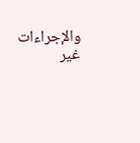والإجراءات غير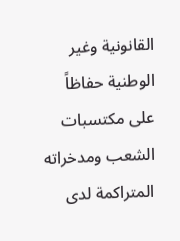القانونية وغير الوطنية حفاظاً على مكتسبات الشعب ومدخراته المتراكمة لدى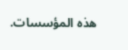هذه المؤسسات.